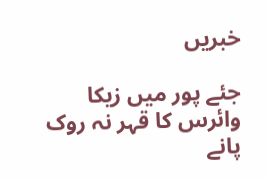خبریں

جئے پور میں زیکا وائرس کا قہر نہ روک پانے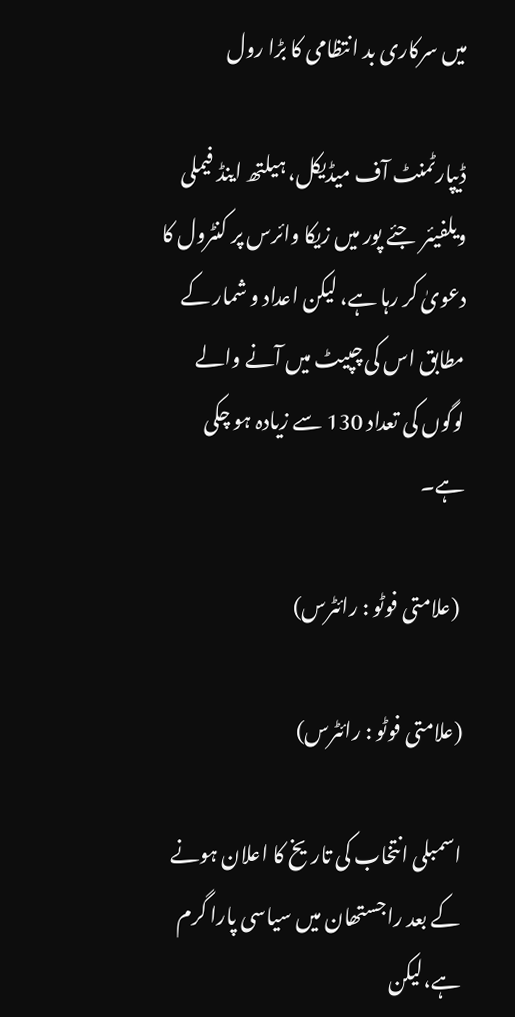میں سرکاری بد انتظامی کا بڑا رول

ڈیپارٹمنٹ آف میڈیکل، ہیلتھ اینڈ فیملی ویلفیئر  جئے پور میں زیکا وائرس پر کنٹرول کا دعویٰ کر رہا ہے، لیکن اعداد و شمار کے مطابق اس کی چپیٹ میں آنے والے لوگوں کی تعداد 130 سے زیادہ ہو چکی ہے۔

 (علامتی فوٹو : رائٹرس)

(علامتی فوٹو : رائٹرس)

اسمبلی انتخاب کی تاریخ کا اعلان ہونے کے بعد راجستھان میں سیاسی پارا گرم ہے،لیکن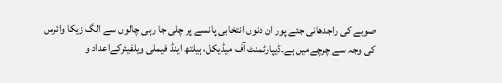صوبے کی راجدھانی جئے پور ان دنوں انتخابی پانسے پر چلی جا رہی چالوں سے الگ زیکا وائرس کی وجہ سے چرچےمیں ہے۔ڈیپارٹمنٹ آف میڈیکل، ہیلتھ اینڈ فیملی ویلفیئرکےاعداد و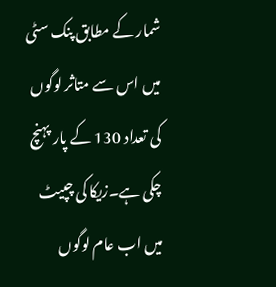شمار کے مطابق پنک سٹی میں اس سے متاثر لوگوں کی تعداد 130 کے پار پہنچ چکی ہے۔زیکا کی چپیٹ میں اب عام لوگوں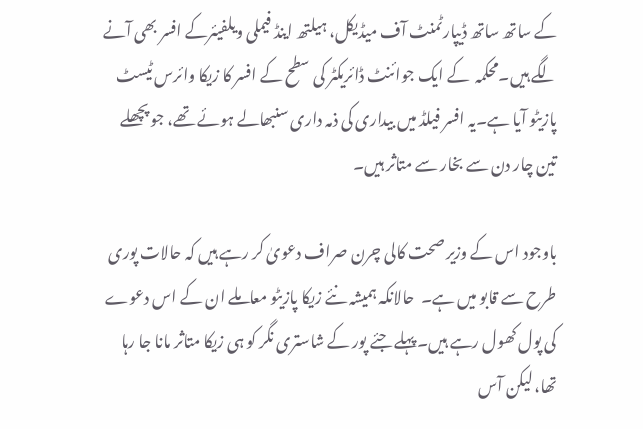کے ساتھ ساتھ ڈیپارٹمنٹ آف میڈیکل، ہیلتھ اینڈ فیملی ویلفیئرکے افسر بھی آنے لگے ہیں۔محکمہ  کے ایک جوائنٹ ڈائریکٹر کی سطح کے افسر کا زیکا وائرس ٹیسٹ پازیٹو آیا ہے۔یہ افسر فیلڈ میں بیداری کی ذمہ داری سنبھالے ہوئے تھے، جو پچھلے تین چار دن سے بخار سے متاثر ہیں۔

باوجود اس کے وزیر صحت کالی چرن صراف دعویٰ کر رہے ہیں کہ حالات پوری طرح سے قابو میں ہے۔  حالانکہ ہمیشہ نئے زیکا پازیٹو معاملے ان کے اس دعوے کی پول کھول رہے ہیں۔پہلے جئے پور کے شاستری نگر کو ہی زیکا متاثر مانا جا رہا تھا، لیکن آس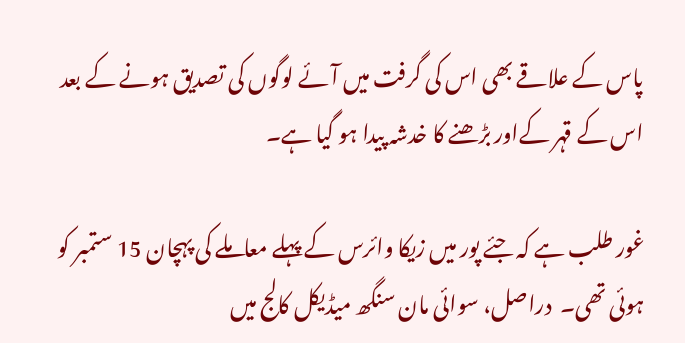پاس کے علاقے بھی اس کی گرفت میں آئے لوگوں کی تصدیق ہونے کے بعد اس کے قہر کےاور بڑھنے کا خدشہ پیدا ہو گیا ہے۔

غور طلب ہے کہ جئے پور میں زیکا وائرس کے پہلے معاملے کی پہچان 15 ستمبر کو ہوئی تھی۔  دراصل، سوائی مان سنگھ میڈیکل کالج میں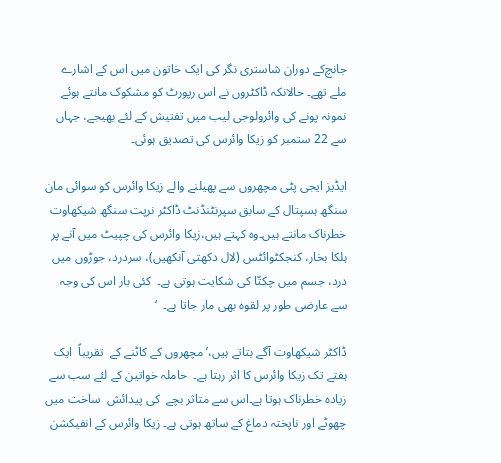جانچ‌کے دوران شاستری نگر کی ایک خاتون میں اس کے اشارے ملے تھے۔ حالانکہ ڈاکٹروں نے اس رپورٹ کو مشکوک مانتے ہوئے نمونہ پونے کی وائرولوجی لیب میں تفتیش کے لئے بھیجے، جہاں سے 22 ستمبر کو زیکا وائرس کی تصدیق ہوئی۔

ایڈیز ایجی پٹی مچھروں سے پھیلنے والے زیکا وائرس کو سوائی مان سنگھ ہسپتال کے سابق سپرنٹنڈنٹ ڈاکٹر نرپت سنگھ شیکھاوت خطرناک مانتے ہیں۔وہ کہتے ہیں،زیکا وائرس کی چپیٹ میں آنے پر ہلکا بخار، کنجکٹوائٹس (لال دکھتی آنکھیں)، سردرد، جوڑوں میں درد، جسم میں چکتّا کی شکایت ہوتی ہے۔  کئی بار اس کی وجہ سے عارضی طور پر لقوہ بھی مار جاتا ہے۔  ‘

ڈاکٹر شیکھاوت آگے بتاتے ہیں،’مچھروں کے کاٹنے کے  تقریباً  ایک ہفتے تک زیکا وائرس کا اثر رہتا ہے۔  حاملہ خواتین کے لئے سب سے زیادہ خطرناک ہوتا ہے۔اس سے متاثر بچے  کی پیدائش  ساخت میں چھوٹے اور ناپختہ دماغ کے ساتھ ہوتی ہے۔ زیکا وائرس کے انفیکشن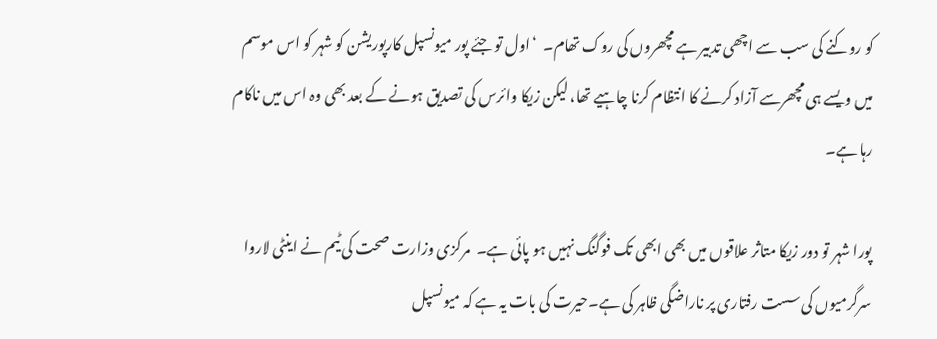کو روکنے کی سب سے اچھی تدبیر ہے مچھروں کی روک تھام۔  ‘اول تو جئے پور میونسپل کارپوریشن کو شہر کو اس موسم میں ویسے ہی مچھرسے آزاد کرنے کا انتظام کرنا چاہیے تھا، لیکن زیکا وائرس کی تصدیق ہونے کے بعد بھی وہ اس میں ناکام رہا ہے۔

پورا شہر تو دور زیکا متاثر علاقوں میں بھی ابھی تک فوگنگ نہیں ہو پائی ہے۔  مرکزی وزارت صحت کی ٹیم نے اینٹی لاروا سرگرمیوں کی سست رفتاری پر ناراضگی ظاہر کی ہے۔حیرت کی بات یہ ہے کہ میونسپل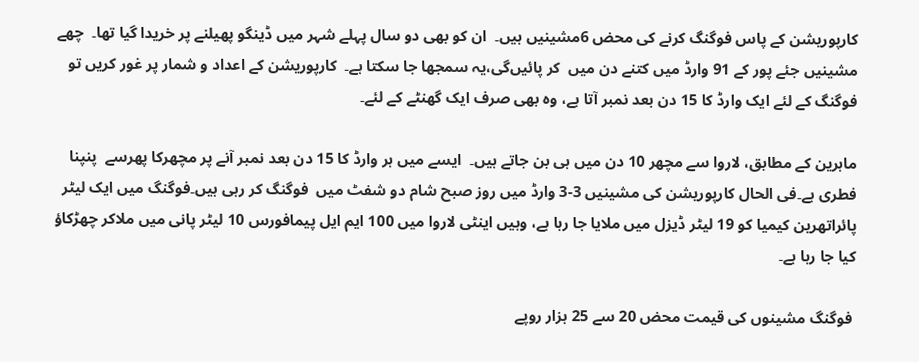کارپوریشن کے پاس فوگنگ کرنے کی محض 6مشینیں ہیں۔  ان کو بھی دو سال پہلے شہر میں ڈینگو پھیلنے پر خریدا گیا تھا۔  چھے مشینیں جئے پور کے 91 وارڈ میں کتنے دن میں  کر پائیں‌گی،یہ سمجھا جا سکتا ہے۔  کارپوریشن کے اعداد و شمار پر غور کریں تو  فوگنگ کے لئے ایک وارڈ کا 15 دن بعد نمبر آتا ہے، وہ بھی صرف ایک گھنٹے کے لئے۔

ماہرین کے مطابق، لاروا سے مچھر 10 دن میں ہی بن جاتے ہیں۔  ایسے میں ہر وارڈ کا 15 دن بعد نمبر آنے پر مچھرکا پھرسے  پنپنا فطری ہے۔فی الحال کارپوریشن کی مشینیں 3-3 وارڈ میں روز صبح شام دو شفٹ میں  فوگنگ کر رہی ہیں۔فوگنگ میں ایک لیٹر پائراتھرین کیمیا کو 19 لیٹر ڈیزل میں ملایا جا رہا ہے، وہیں اینٹی لاروا میں 100 ایم ایل پیمافورس 10 لیٹر پانی میں ملاکر چھڑکاؤ کیا جا رہا ہے۔

 فوگنگ مشینوں کی قیمت محض 20 سے 25 ہزار روپے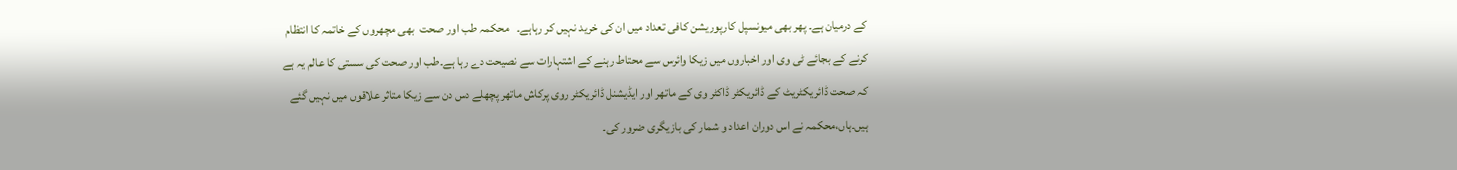کے درمیان ہے۔ پھر بھی میونسپل کارپوریشن کافی تعداد میں ان کی خرید نہیں کر رہاہے۔   محکمہ طب اور صحت  بھی مچھروں کے خاتمہ کا انتظام کرنے کے بجائے ٹی وی اور اخباروں میں زیکا وائرس سے محتاط رہنے کے اشتہارات سے نصیحت دے رہا ہے۔طب اور صحت کی سستی کا عالم یہ ہے کہ صحت ڈائریکٹریٹ کے ڈائریکٹر ڈاکٹر وی کے ماتھر اور ایڈیشنل ڈائریکٹر روی پرکاش ماتھر پچھلے دس دن سے زیکا متاثر علاقوں میں نہیں گئے ہیں۔ہاں،محکمہ نے اس دوران اعداد و شمار کی بازیگری ضرور کی۔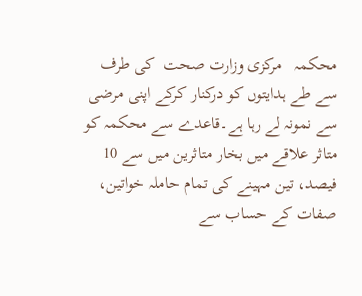محکمہ   مرکزی وزارت صحت  کی طرف سے طے ہدایتوں کو درکنار کرکے اپنی مرضی سے نمونہ لے رہا ہے۔قاعدے سے محکمہ کو متاثر علاقے میں بخار متاثرین میں سے 10 فیصد، تین مہینے کی تمام حاملہ خواتین، صفات کے حساب سے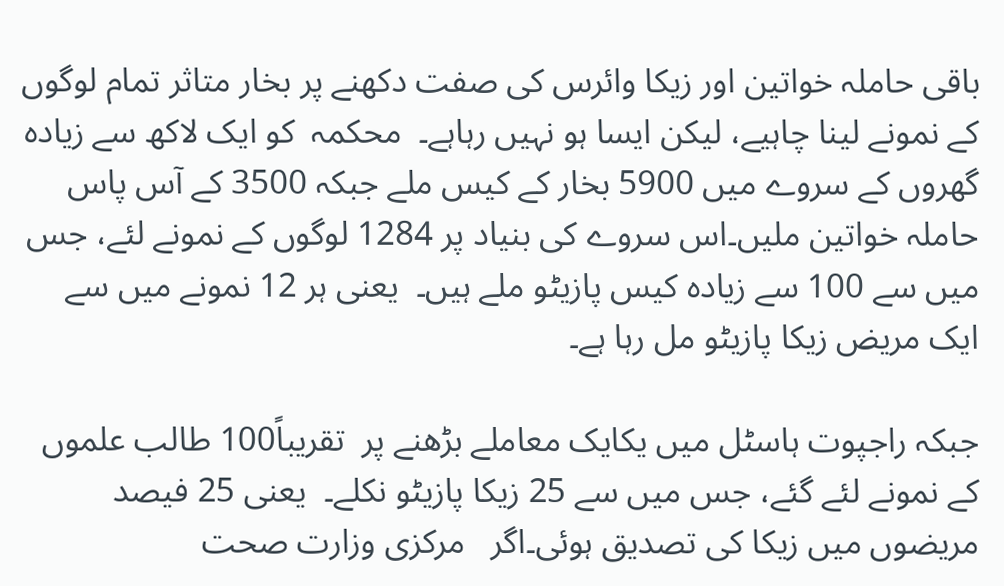باقی حاملہ خواتین اور زیکا وائرس کی صفت دکھنے پر بخار متاثر تمام لوگوں کے نمونے لینا چاہیے، لیکن ایسا ہو نہیں رہاہے۔  محکمہ  کو ایک لاکھ سے زیادہ گھروں کے سروے میں 5900 بخار کے کیس ملے جبکہ 3500 کے آس پاس حاملہ خواتین ملیں۔اس سروے کی بنیاد پر 1284 لوگوں کے نمونے لئے، جس میں سے 100 سے زیادہ کیس پازیٹو ملے ہیں۔  یعنی ہر 12 نمونے میں سے ایک مریض زیکا پازیٹو مل رہا ہے۔

جبکہ راجپوت ہاسٹل میں یکایک معاملے بڑھنے پر  تقریباً100 طالب علموں کے نمونے لئے گئے، جس میں سے 25 زیکا پازیٹو نکلے۔  یعنی 25 فیصد مریضوں میں زیکا کی تصدیق ہوئی۔اگر   مرکزی وزارت صحت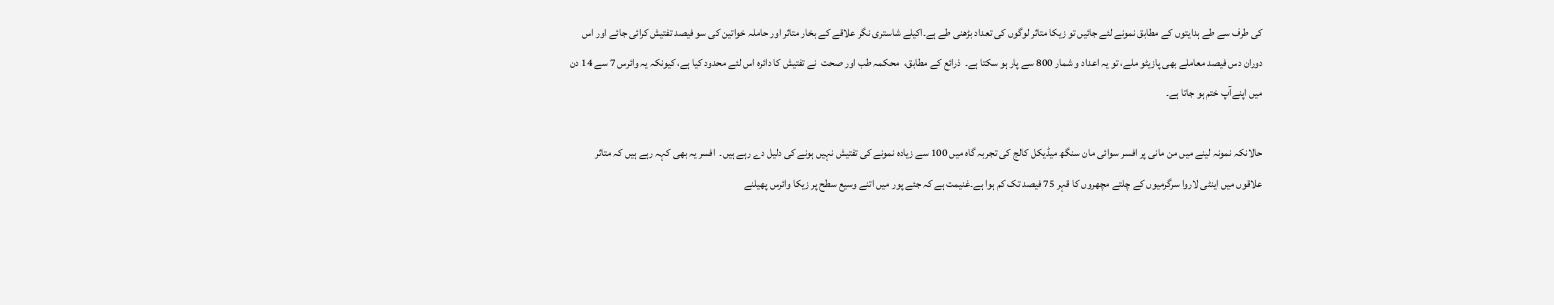کی طرف سے طے ہدایتوں کے مطابق نمونے لئے جائیں تو زیکا متاثر لوگوں کی تعداد بڑھنی طے ہے۔اکیلے شاستری نگر علاقے کے بخار متاثر اور حاملہ خواتین کی سو فیصد تفتیش کرائی جائے اور اس دوران دس فیصد معاملے بھی پازیٹو ملے، تو یہ اعداد و شمار 800 سے پار ہو سکتا ہے۔  ذرائع کے مطابق،  محکمہ طب اور صحت  نے تفتیش کا دائرہ اس لئے محدود کیا ہے، کیونکہ یہ وائرس 7 سے 14 دن میں اپنےآپ ختم ہو جاتا ہے۔

حالانکہ نمونہ لینے میں من مانی پر افسر سوائی مان سنگھ میڈیکل کالج کی تجربہ گاہ میں 100 سے زیادہ نمونے کی تفتیش نہیں ہونے کی دلیل دے رہے ہیں۔  افسر یہ بھی کہہ رہے ہیں کہ متاثر علاقوں میں اینٹی لاروا سرگرمیوں کے چلتے مچھروں کا قہر 75 فیصد تک کم ہوا ہے۔غنیمت ہے کہ جئے پور میں اتنے وسیع سطح پر زیکا وائرس پھیلنے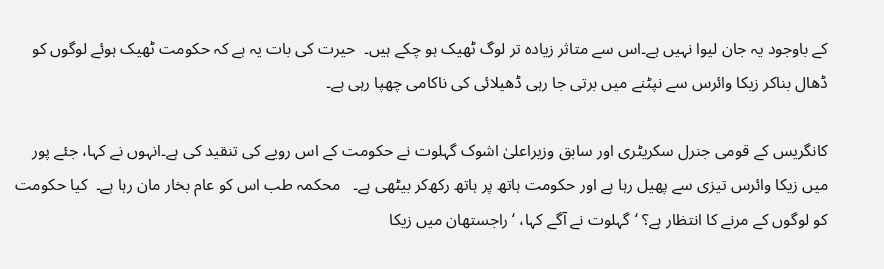کے باوجود یہ جان لیوا نہیں ہے۔اس سے متاثر زیادہ تر لوگ ٹھیک ہو چکے ہیں۔  حیرت کی بات یہ ہے کہ حکومت ٹھیک ہوئے لوگوں کو ڈھال بناکر زیکا وائرس سے نپٹنے میں برتی جا رہی ڈھیلائی کی ناکامی چھپا رہی ہے۔

کانگریس کے قومی جنرل سکریٹری اور سابق وزیراعلیٰ اشوک گہلوت نے حکومت کے اس رویے کی تنقید کی ہے۔انہوں نے کہا، جئے پور میں زیکا وائرس تیزی سے پھیل رہا ہے اور حکومت ہاتھ پر ہاتھ رکھ‌کر بیٹھی ہے۔   محکمہ طب اس کو عام بخار مان رہا ہے۔  کیا حکومت کو لوگوں کے مرنے کا انتظار ہے؟ ‘گہلوت نے آگے کہا، ‘راجستھان میں زیکا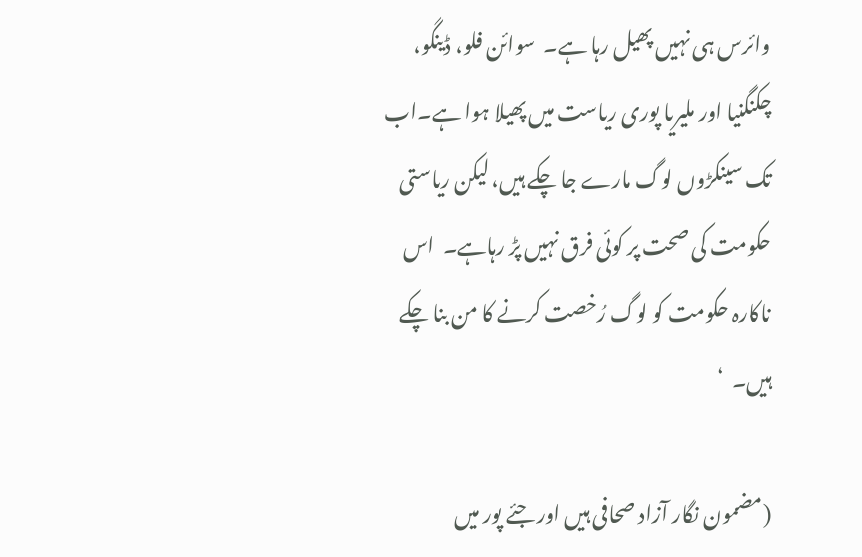وائرس ہی نہیں پھیل رہا ہے۔  سوائن فلو، ڈینگو، چکنگنیا اور ملیریا پوری ریاست میں پھیلا ہوا ہے۔اب تک سینکڑوں لوگ مارے جا چکے ہیں، لیکن ریاستی حکومت کی صحت پر کوئی فرق نہیں پڑ رہاہے۔  اس ناکارہ حکومت کو لوگ رُخصت کرنے کا من بنا چکے ہیں۔  ‘

(مضمون نگار آزاد صحافی ہیں اور جئے پور میں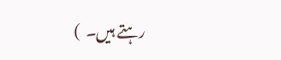رہتے ہیں۔  )